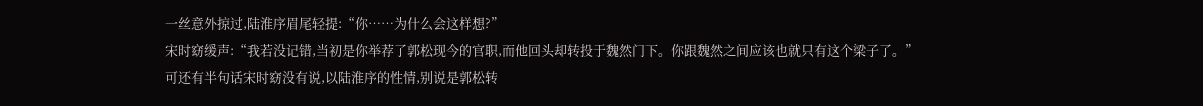一丝意外掠过,陆淮序眉尾轻提:“你……为什么会这样想?”
宋时窈缓声:“我若没记错,当初是你举荐了郭松现今的官职,而他回头却转投于魏然门下。你跟魏然之间应该也就只有这个梁子了。”
可还有半句话宋时窈没有说,以陆淮序的性情,别说是郭松转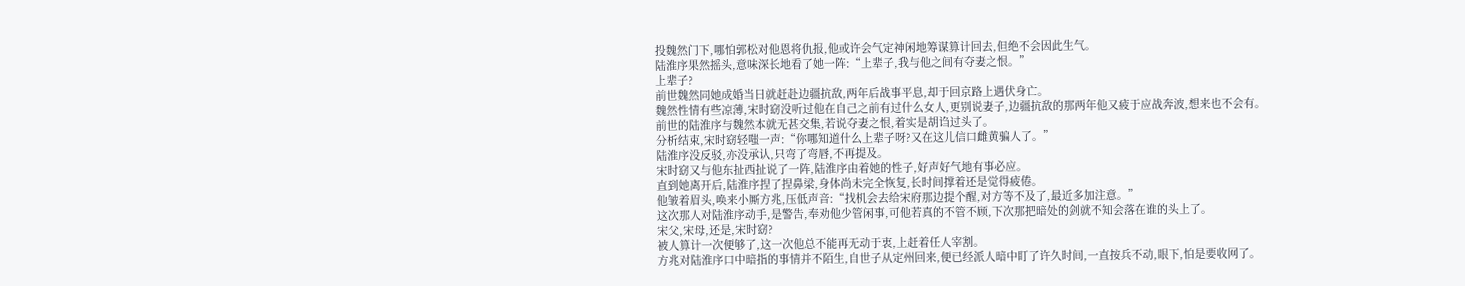投魏然门下,哪怕郭松对他恩将仇报,他或许会气定神闲地筹谋算计回去,但绝不会因此生气。
陆淮序果然摇头,意味深长地看了她一阵:“上辈子,我与他之间有夺妻之恨。”
上辈子?
前世魏然同她成婚当日就赶赴边疆抗敌,两年后战事平息,却于回京路上遇伏身亡。
魏然性情有些凉薄,宋时窈没听过他在自己之前有过什么女人,更别说妻子,边疆抗敌的那两年他又疲于应战奔波,想来也不会有。
前世的陆淮序与魏然本就无甚交集,若说夺妻之恨,着实是胡诌过头了。
分析结束,宋时窈轻嗤一声:“你哪知道什么上辈子呀?又在这儿信口雌黄骗人了。”
陆淮序没反驳,亦没承认,只弯了弯唇,不再提及。
宋时窈又与他东扯西扯说了一阵,陆淮序由着她的性子,好声好气地有事必应。
直到她离开后,陆淮序捏了捏鼻梁,身体尚未完全恢复,长时间撑着还是觉得疲倦。
他皱着眉头,唤来小厮方兆,压低声音:“找机会去给宋府那边提个醒,对方等不及了,最近多加注意。”
这次那人对陆淮序动手,是警告,奉劝他少管闲事,可他若真的不管不顾,下次那把暗处的剑就不知会落在谁的头上了。
宋父,宋母,还是,宋时窈?
被人算计一次便够了,这一次他总不能再无动于衷,上赶着任人宰割。
方兆对陆淮序口中暗指的事情并不陌生,自世子从定州回来,便已经派人暗中盯了许久时间,一直按兵不动,眼下,怕是要收网了。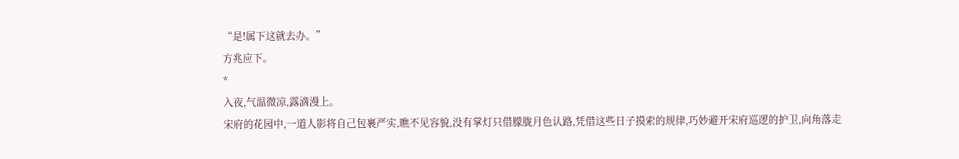“是!属下这就去办。”
方兆应下。
*
入夜,气温微凉,露滴漫上。
宋府的花园中,一道人影将自己包裹严实,瞧不见容貌,没有掌灯只借朦胧月色认路,凭借这些日子摸索的规律,巧妙避开宋府巡逻的护卫,向角落走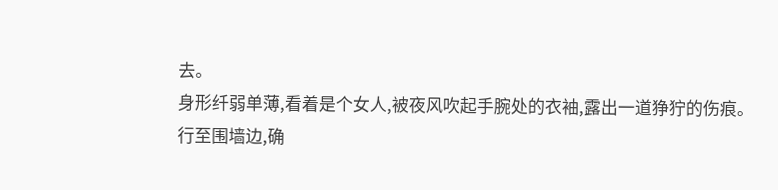去。
身形纤弱单薄,看着是个女人,被夜风吹起手腕处的衣袖,露出一道狰狞的伤痕。
行至围墙边,确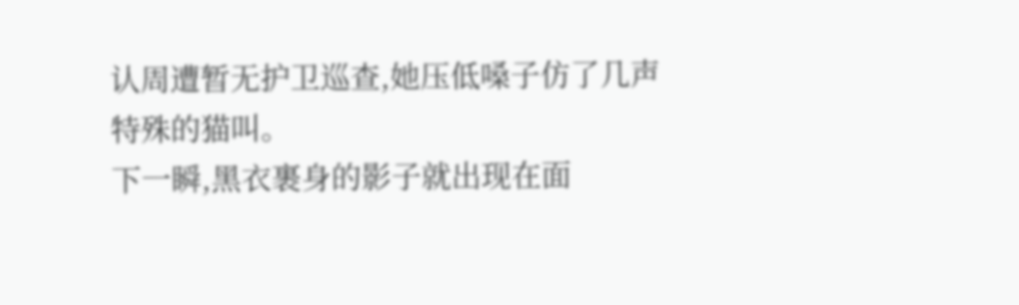认周遭暂无护卫巡查,她压低嗓子仿了几声特殊的猫叫。
下一瞬,黑衣裹身的影子就出现在面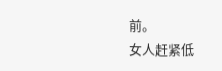前。
女人赶紧低